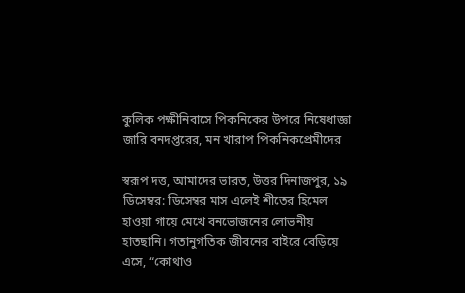কুলিক পক্ষীনিবাসে পিকনিকের উপরে নিষেধাজ্ঞা জারি বনদপ্তরের, মন খারাপ পিকনিকপ্রেমীদের

স্বরূপ দত্ত, আমাদের ভারত, উত্তর দিনাজপুর, ১৯ ডিসেম্বর: ডিসেম্বর মাস এলেই শীতের হিমেল হাওয়া গায়ে মেখে বনভোজনের লোভনীয় হাতছানি। গতানুগতিক জীবনের বাইরে বেড়িয়ে এসে, “কোথাও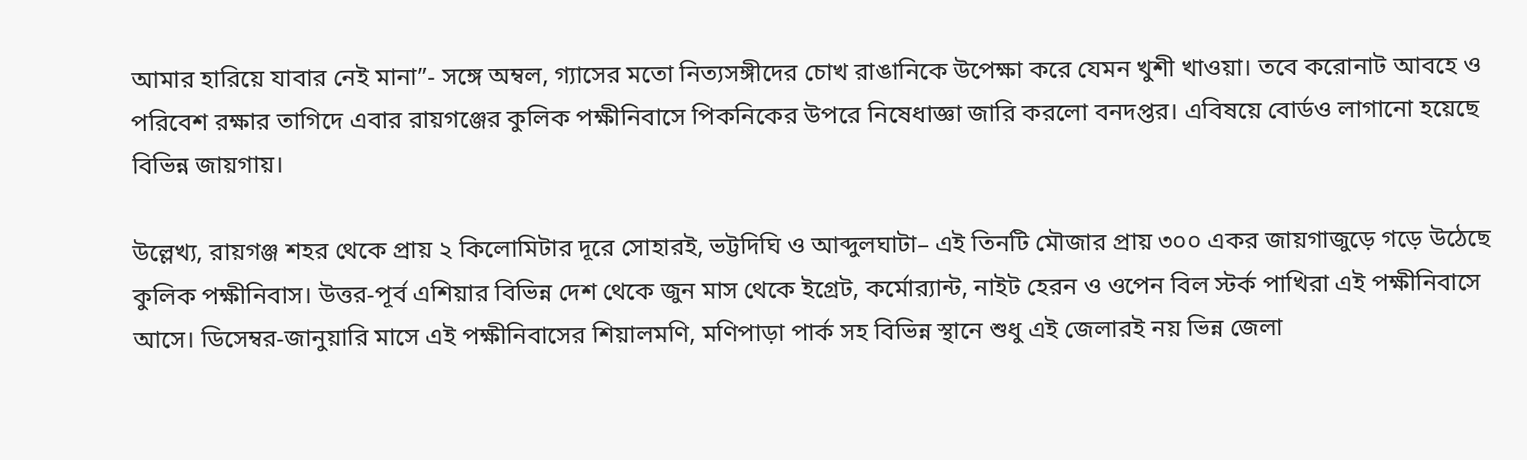আমার হারিয়ে যাবার নেই মানা”- সঙ্গে অম্বল, গ্যাসের মতো নিত্যসঙ্গীদের চোখ রাঙানিকে উপেক্ষা করে যেমন খুশী খাওয়া। তবে করোনাট আবহে ও পরিবেশ রক্ষার তাগিদে এবার রায়গঞ্জের কুলিক পক্ষীনিবাসে পিকনিকের উপরে নিষেধাজ্ঞা জারি করলো বনদপ্তর। এবিষয়ে বোর্ডও লাগানো হয়েছে বিভিন্ন জায়গায়।

উল্লেখ্য, রায়গঞ্জ শহর থেকে প্রায় ২ কিলোমিটার দূরে সোহারই, ভট্টদিঘি ও আব্দুলঘাটা– এই তিনটি মৌজার প্রায় ৩০০ একর জায়গাজুড়ে গড়ে উঠেছে কুলিক পক্ষীনিবাস। উত্তর-পূর্ব এশিয়ার বিভিন্ন দেশ থেকে জুন মাস থেকে ইগ্রেট, কর্মোর‍্যান্ট, নাইট হেরন ও ওপেন বিল স্টর্ক পাখিরা এই পক্ষীনিবাসে আসে। ডিসেম্বর-জানুয়ারি মাসে এই পক্ষীনিবাসের শিয়ালমণি, মণিপাড়া পার্ক সহ বিভিন্ন স্থানে শুধু এই জেলারই নয় ভিন্ন জেলা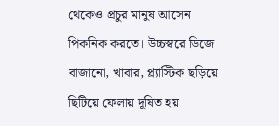থেকেও প্রচুর মানুষ আসেন পিকনিক করতে। উচ্চস্বরে ডিজে বাজানো, খাবার, প্ল্যাস্টিক ছড়িয়ে ছিটিয়ে ফেলায় দূষিত হয়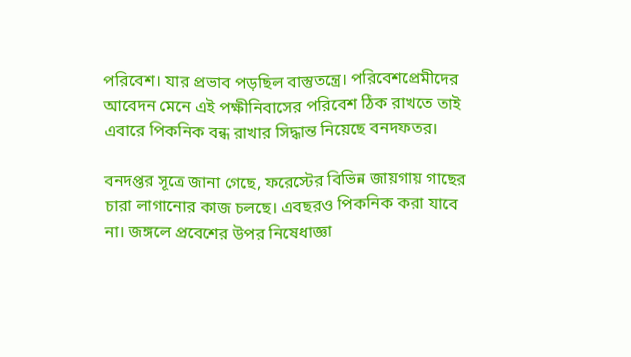পরিবেশ। যার প্রভাব পড়ছিল বাস্তুতন্ত্রে। পরিবেশপ্রেমীদের আবেদন মেনে এই পক্ষীনিবাসের পরিবেশ ঠিক রাখতে তাই এবারে পিকনিক বন্ধ রাখার সিদ্ধান্ত নিয়েছে বনদফতর।

বনদপ্তর সূত্রে জানা গেছে, ফরেস্টের বিভিন্ন জায়গায় গাছের চারা লাগানোর কাজ চলছে। এবছরও পিকনিক করা যাবে না। জঙ্গলে প্রবেশের উপর নিষেধাজ্ঞা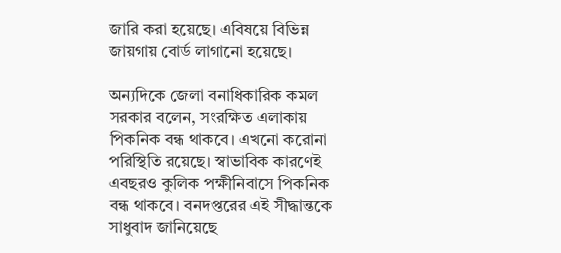জারি করা হয়েছে। এবিষয়ে বিভিন্ন জায়গায় বোর্ড লাগানো হয়েছে।

অন্যদিকে জেলা বনাধিকারিক কমল সরকার বলেন, সংরক্ষিত এলাকায় পিকনিক বন্ধ থাকবে। এখনো করোনা পরিস্থিতি রয়েছে। স্বাভাবিক কারণেই এবছরও কুলিক পক্ষীনিবাসে পিকনিক বন্ধ থাকবে। বনদপ্তরের এই সীদ্ধান্তকে সাধুবাদ জানিয়েছে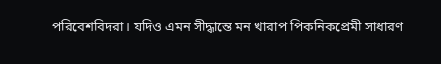পরিবেশবিদরা। যদিও এমন সীদ্ধান্তে মন খারাপ পিকনিকপ্রেমী সাধারণ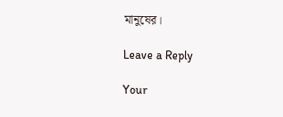মানুষের।

Leave a Reply

Your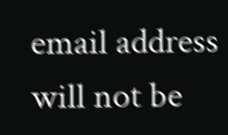email address will not be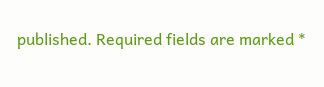published. Required fields are marked *